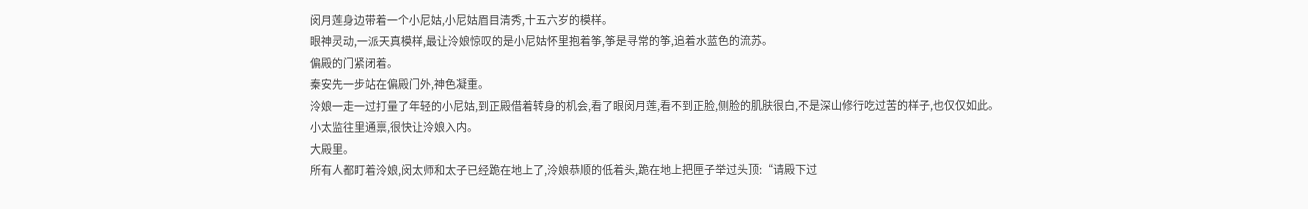闵月莲身边带着一个小尼姑,小尼姑眉目清秀,十五六岁的模样。
眼神灵动,一派天真模样,最让泠娘惊叹的是小尼姑怀里抱着筝,筝是寻常的筝,追着水蓝色的流苏。
偏殿的门紧闭着。
秦安先一步站在偏殿门外,神色凝重。
泠娘一走一过打量了年轻的小尼姑,到正殿借着转身的机会,看了眼闵月莲,看不到正脸,侧脸的肌肤很白,不是深山修行吃过苦的样子,也仅仅如此。
小太监往里通禀,很快让泠娘入内。
大殿里。
所有人都盯着泠娘,闵太师和太子已经跪在地上了,泠娘恭顺的低着头,跪在地上把匣子举过头顶:“请殿下过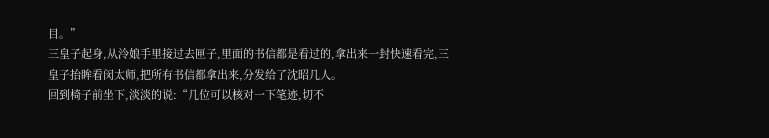目。”
三皇子起身,从泠娘手里接过去匣子,里面的书信都是看过的,拿出来一封快速看完,三皇子抬眸看闵太师,把所有书信都拿出来,分发给了沈昭几人。
回到椅子前坐下,淡淡的说:“几位可以核对一下笔迹,切不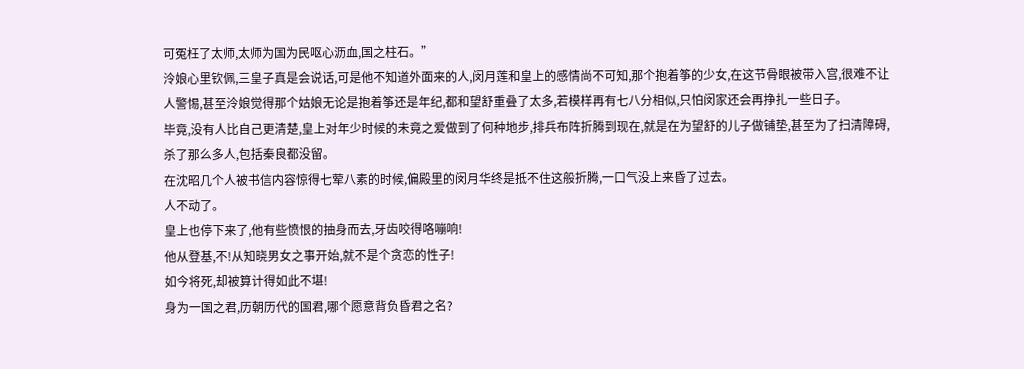可冤枉了太师,太师为国为民呕心沥血,国之柱石。”
泠娘心里钦佩,三皇子真是会说话,可是他不知道外面来的人,闵月莲和皇上的感情尚不可知,那个抱着筝的少女,在这节骨眼被带入宫,很难不让人警惕,甚至泠娘觉得那个姑娘无论是抱着筝还是年纪,都和望舒重叠了太多,若模样再有七八分相似,只怕闵家还会再挣扎一些日子。
毕竟,没有人比自己更清楚,皇上对年少时候的未竟之爱做到了何种地步,排兵布阵折腾到现在,就是在为望舒的儿子做铺垫,甚至为了扫清障碍,杀了那么多人,包括秦良都没留。
在沈昭几个人被书信内容惊得七荤八素的时候,偏殿里的闵月华终是抵不住这般折腾,一口气没上来昏了过去。
人不动了。
皇上也停下来了,他有些愤恨的抽身而去,牙齿咬得咯嘣响!
他从登基,不!从知晓男女之事开始,就不是个贪恋的性子!
如今将死,却被算计得如此不堪!
身为一国之君,历朝历代的国君,哪个愿意背负昏君之名?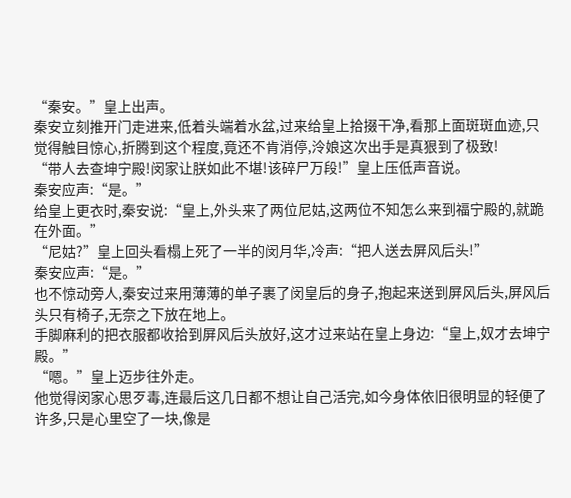“秦安。”皇上出声。
秦安立刻推开门走进来,低着头端着水盆,过来给皇上拾掇干净,看那上面斑斑血迹,只觉得触目惊心,折腾到这个程度,竟还不肯消停,泠娘这次出手是真狠到了极致!
“带人去查坤宁殿!闵家让朕如此不堪!该碎尸万段!”皇上压低声音说。
秦安应声:“是。”
给皇上更衣时,秦安说:“皇上,外头来了两位尼姑,这两位不知怎么来到福宁殿的,就跪在外面。”
“尼姑?”皇上回头看榻上死了一半的闵月华,冷声:“把人送去屏风后头!”
秦安应声:“是。”
也不惊动旁人,秦安过来用薄薄的单子裹了闵皇后的身子,抱起来送到屏风后头,屏风后头只有椅子,无奈之下放在地上。
手脚麻利的把衣服都收拾到屏风后头放好,这才过来站在皇上身边:“皇上,奴才去坤宁殿。”
“嗯。”皇上迈步往外走。
他觉得闵家心思歹毒,连最后这几日都不想让自己活完,如今身体依旧很明显的轻便了许多,只是心里空了一块,像是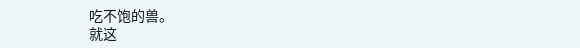吃不饱的兽。
就这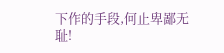下作的手段,何止卑鄙无耻!